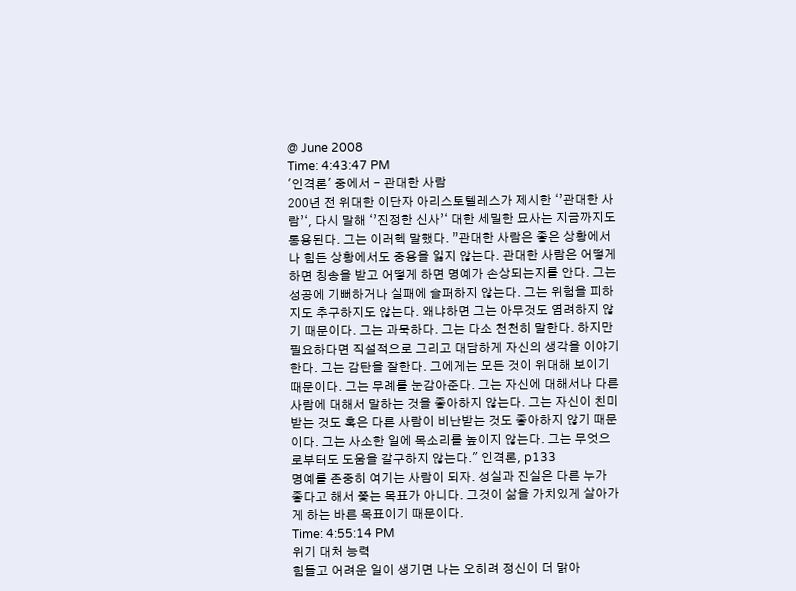@ June 2008
Time: 4:43:47 PM
'인격론' 중에서 - 관대한 사람
200년 전 위대한 이단자 아리스토텔레스가 제시한 ‘’관대한 사람’‘, 다시 말해 ‘’진정한 신사’‘ 대한 세밀한 묘사는 지금까지도 통용된다. 그는 이러헥 말했다. ”관대한 사람은 좋은 상황에서나 힘든 상황에서도 중용을 잃지 않는다. 관대한 사람은 어떻게 하면 칭송을 받고 어떻게 하면 명예가 손상되는지를 안다. 그는 성공에 기뻐하거나 실패에 슬퍼하지 않는다. 그는 위험을 피하지도 추구하지도 않는다. 왜냐하면 그는 아무것도 염려하지 않기 때문이다. 그는 과묵하다. 그는 다소 천천히 말한다. 하지만 필요하다면 직설적으로 그리고 대담하게 자신의 생각을 이야기한다. 그는 감탄을 잘한다. 그에게는 모든 것이 위대해 보이기 때문이다. 그는 무례를 눈감아준다. 그는 자신에 대해서나 다른 사람에 대해서 말하는 것을 좋아하지 않는다. 그는 자신이 친미받는 것도 혹은 다른 사람이 비난받는 것도 좋아하지 않기 때문이다. 그는 사소한 일에 목소리를 높이지 않는다. 그는 무엇으로부터도 도움을 갈구하지 않는다." 인격론, p133
명예를 존중히 여기는 사람이 되자. 성실과 진실은 다른 누가 좋다고 해서 쫓는 목표가 아니다. 그것이 삶을 가치있게 살아가게 하는 바른 목표이기 때문이다.
Time: 4:55:14 PM
위기 대처 능력
힘들고 어려운 일이 생기면 나는 오히려 정신이 더 맑아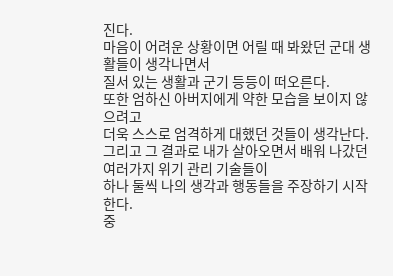진다.
마음이 어려운 상황이면 어릴 때 봐왔던 군대 생활들이 생각나면서
질서 있는 생활과 군기 등등이 떠오른다.
또한 엄하신 아버지에게 약한 모습을 보이지 않으려고
더욱 스스로 엄격하게 대했던 것들이 생각난다.
그리고 그 결과로 내가 살아오면서 배워 나갔던 여러가지 위기 관리 기술들이
하나 둘씩 나의 생각과 행동들을 주장하기 시작한다.
중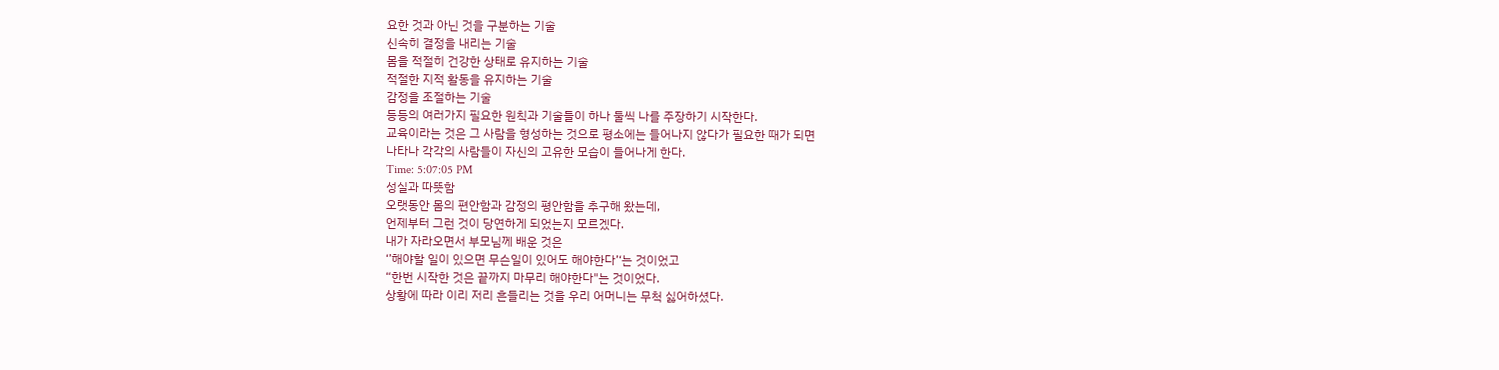요한 것과 아닌 것을 구분하는 기술
신속히 결정을 내리는 기술
몸을 적절히 건강한 상태로 유지하는 기술
적절한 지적 활동을 유지하는 기술
감정을 조절하는 기술
등등의 여러가지 필요한 원칙과 기술들이 하나 둘씩 나를 주장하기 시작한다.
교육이라는 것은 그 사람을 형성하는 것으로 평소에는 들어나지 않다가 필요한 때가 되면
나타나 각각의 사람들이 자신의 고유한 모습이 들어나게 한다.
Time: 5:07:05 PM
성실과 따뜻함
오랫동안 몸의 편안함과 감정의 평안함을 추구해 왔는데,
언제부터 그런 것이 당연하게 되었는지 모르겠다.
내가 자라오면서 부모님께 배운 것은
‘’해야할 일이 있으면 무슨일이 있어도 해야한다’‘는 것이었고
“한번 시작한 것은 끝까지 마무리 해야한다"는 것이었다.
상황에 따라 이리 저리 흔들리는 것을 우리 어머니는 무척 싫어하셨다.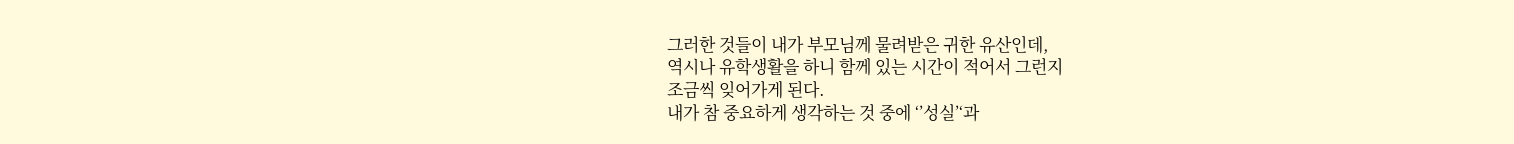그러한 것들이 내가 부모님께 물려받은 귀한 유산인데,
역시나 유학생활을 하니 함께 있는 시간이 적어서 그런지
조금씩 잊어가게 된다.
내가 참 중요하게 생각하는 것 중에 ‘’성실’‘과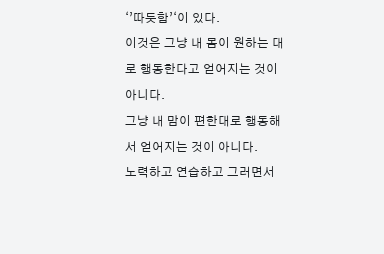‘’따듯함’‘이 있다.
이것은 그냥 내 몸이 원하는 대로 행동한다고 얻어지는 것이 아니다.
그냥 내 맘이 편한대로 행동해서 얻어지는 것이 아니다.
노력하고 연습하고 그러면서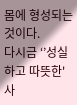몸에 형성되는 것이다.
다시금 ‘’성실하고 따뜻한' 사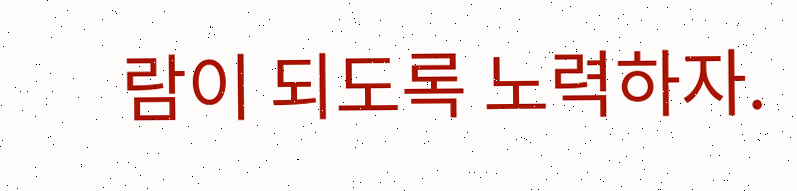람이 되도록 노력하자.